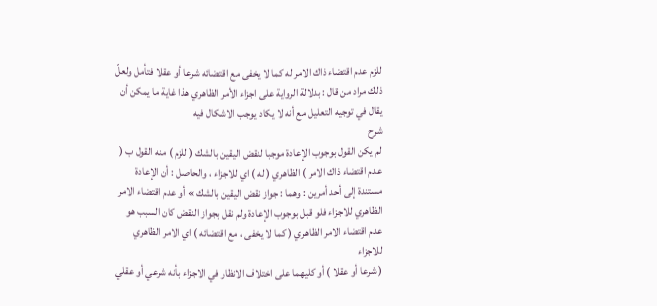للزم عدم اقتضاء ذاك الامر له كما لا يخفى مع اقتضائه شرعا أو عقلا فتأمل ولعلّ ذلك مراد من قال : بدلالة الرواية على اجزاء الأمر الظاهري هذا غاية ما يمكن أن يقال في توجيه التعليل مع أنه لا يكاد يوجب الاشكال فيه
شرح
لم يكن القول بوجوب الإعادة موجبا لنقض اليقين بالشك ( للزم ) منه القول ب ( عدم اقتضاء ذاك الامر ) الظاهري ( له ) اي للاجزاء ، والحاصل : أن الإعادة مستندة إلى أحد أمرين : وهما : جواز نقض اليقين بالشك » أو عدم اقتضاء الامر الظاهري للاجزاء فلو قبل بوجوب الإعادة ولم نقل بجواز النقض كان السبب هو عدم اقتضاء الامر الظاهري ( كما لا يخفى ، مع اقتضائه ) اي الامر الظاهري للاجزاء
( شرعا أو عقلا ) أو كليهما على اختلاف الانظار في الاجزاء بأنه شرعي أو عقلي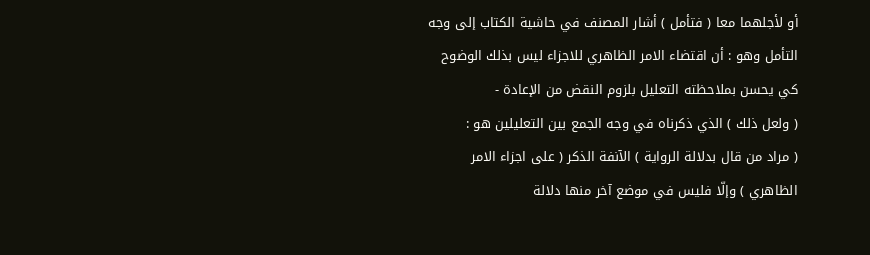أو لأجلهما معا ( فتأمل ) أشار المصنف في حاشية الكتاب إلى وجه التأمل وهو : أن اقتضاء الامر الظاهري للاجزاء ليس بذلك الوضوح كي يحسن بملاحظته التعليل بلزوم النقض من الإعادة -
( ولعل ذلك ) الذي ذكرناه في وجه الجمع بين التعليلين هو :
( مراد من قال بدلالة الرواية ) الآنفة الذكر ( على اجزاء الامر الظاهري ) وإلّا فليس في موضع آخر منها دلالة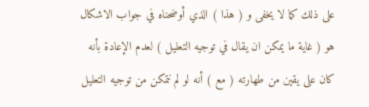على ذلك كما لا يخفى و ( هذا ) الذي أوضحناه في جواب الاشكال هو ( غاية ما يمكن ان يقال في توجيه التعليل ) لعدم الإعادة بأنه كان على يقين من طهارته ( مع ) أنه لو لم نتمكن من توجيه التعليل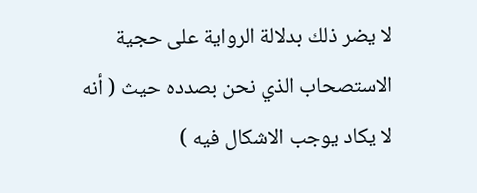لا يضر ذلك بدلالة الرواية على حجية الاستصحاب الذي نحن بصدده حيث ( أنه لا يكاد يوجب الاشكال فيه )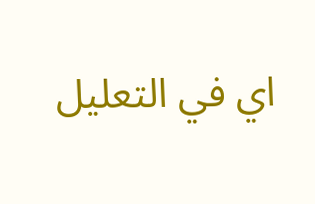اي في التعليل